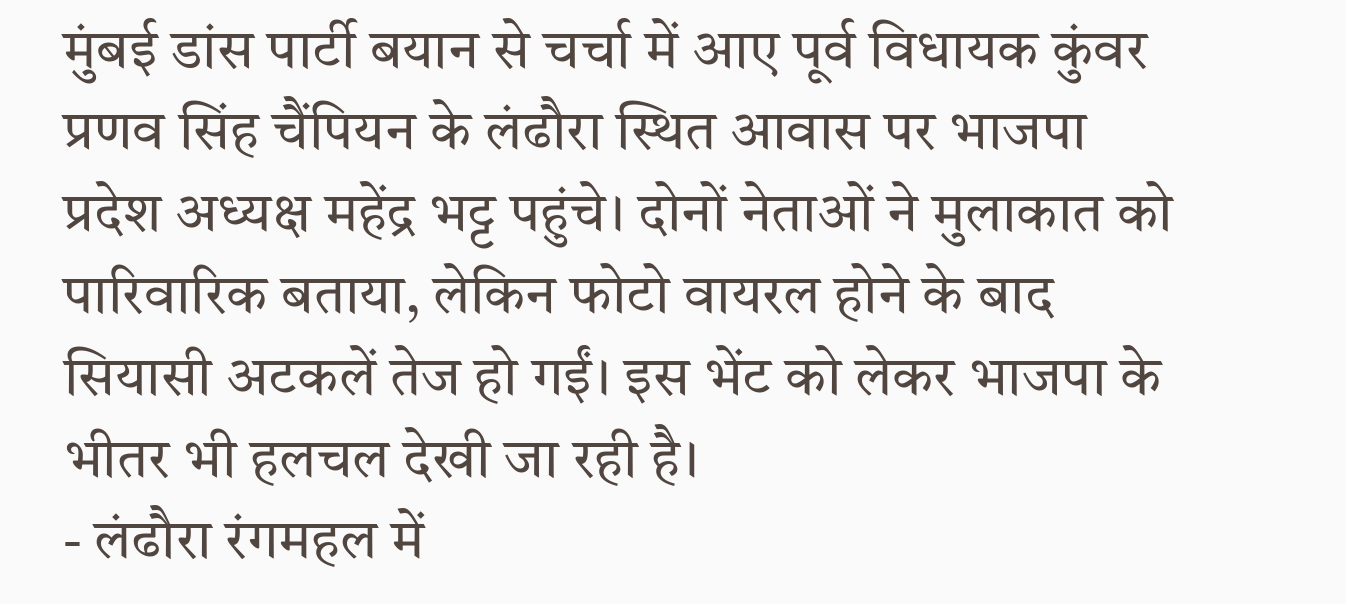मुंबई डांस पार्टी बयान से चर्चा में आए पूर्व विधायक कुंवर प्रणव सिंह चैंपियन के लंढौरा स्थित आवास पर भाजपा प्रदेश अध्यक्ष महेंद्र भट्ट पहुंचे। दोनों नेताओं ने मुलाकात को पारिवारिक बताया, लेकिन फोटो वायरल होने के बाद सियासी अटकलें तेज हो गईं। इस भेंट को लेकर भाजपा के भीतर भी हलचल देखी जा रही है।
- लंढौरा रंगमहल में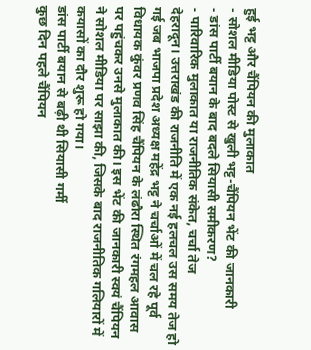हुई भट्ट और चैंपियन की मुलाकात
- सोशल मीडिया पोस्ट से खुली भट्ट-चैंपियन भेंट की जानकारी
- डांस पार्टी बयान के बाद बदले सियासी समीकरण?
- पारिवारिक मुलाकात या राजनीतिक संकेत, चर्चा तेज
देहरादून। उत्तराखंड की राजनीति में एक नई हलचल उस समय तेज हो गई जब भाजपा प्रदेश अध्यक्ष महेंद्र भट्ट ने चर्चाओं में चल रहे पूर्व विधायक कुंवर प्रणव सिंह चैंपियन के लंढौरा स्थित रंगमहल आवास पर पहुंचकर उनसे मुलाकात की। इस भेंट की जानकारी स्वयं चैंपियन ने सोशल मीडिया पर साझा की, जिसके बाद राजनीतिक गलियारों में कयासों का दौर शुरू हो गया।
डांस पार्टी बयान से बढ़ी थी सियासी गर्मी
कुछ दिन पहले चैंपियन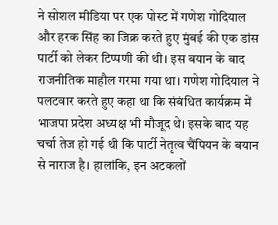ने सोशल मीडिया पर एक पोस्ट में गणेश गोदियाल और हरक सिंह का जिक्र करते हुए मुंबई की एक डांस पार्टी को लेकर टिप्पणी की थी। इस बयान के बाद राजनीतिक माहौल गरमा गया था। गणेश गोदियाल ने पलटवार करते हुए कहा था कि संबंधित कार्यक्रम में भाजपा प्रदेश अध्यक्ष भी मौजूद थे। इसके बाद यह चर्चा तेज हो गई थी कि पार्टी नेतृत्व चैंपियन के बयान से नाराज है। हालांकि, इन अटकलों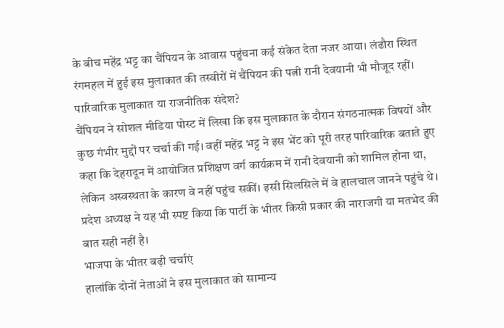के बीच महेंद्र भट्ट का चैंपियन के आवास पहुंचना कई संकेत देता नजर आया। लंढौरा स्थित रंगमहल में हुई इस मुलाकात की तस्वीरों में चैंपियन की पत्नी रानी देवयानी भी मौजूद रहीं।
पारिवारिक मुलाकात या राजनीतिक संदेश?
चैंपियन ने सोशल मीडिया पोस्ट में लिखा कि इस मुलाकात के दौरान संगठनात्मक विषयों और कुछ गंभीर मुद्दों पर चर्चा की गई। वहीं महेंद्र भट्ट ने इस भेंट को पूरी तरह पारिवारिक बताते हुए कहा कि देहरादून में आयोजित प्रशिक्षण वर्ग कार्यक्रम में रानी देवयानी को शामिल होना था, लेकिन अस्वस्थता के कारण वे नहीं पहुंच सकीं। इसी सिलसिले में वे हालचाल जानने पहुंचे थे। प्रदेश अध्यक्ष ने यह भी स्पष्ट किया कि पार्टी के भीतर किसी प्रकार की नाराजगी या मतभेद की बात सही नहीं है।
भाजपा के भीतर बढ़ी चर्चाएं
हालांकि दोनों नेताओं ने इस मुलाकात को सामान्य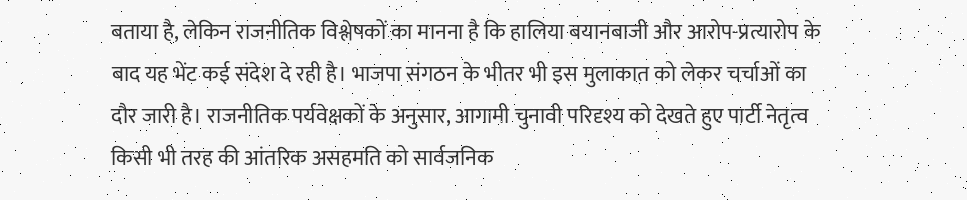बताया है, लेकिन राजनीतिक विश्लेषकों का मानना है कि हालिया बयानबाजी और आरोप-प्रत्यारोप के बाद यह भेंट कई संदेश दे रही है। भाजपा संगठन के भीतर भी इस मुलाकात को लेकर चर्चाओं का दौर जारी है। राजनीतिक पर्यवेक्षकों के अनुसार, आगामी चुनावी परिदृश्य को देखते हुए पार्टी नेतृत्व किसी भी तरह की आंतरिक असहमति को सार्वजनिक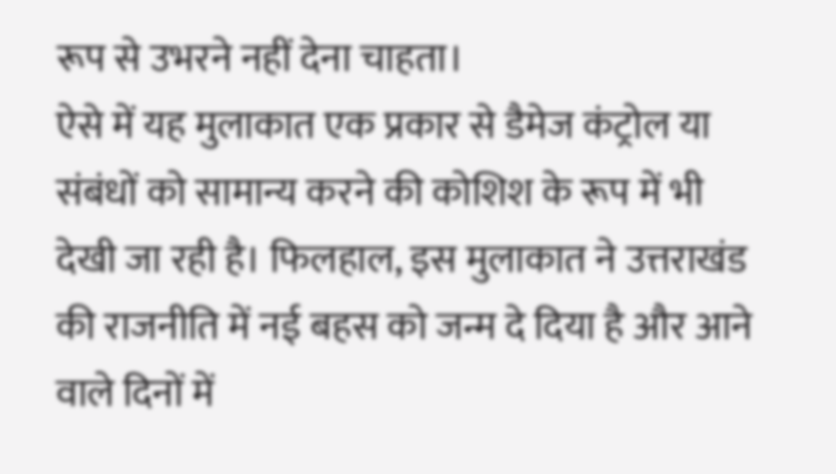रूप से उभरने नहीं देना चाहता।
ऐसे में यह मुलाकात एक प्रकार से डैमेज कंट्रोल या संबंधों को सामान्य करने की कोशिश के रूप में भी देखी जा रही है। फिलहाल, इस मुलाकात ने उत्तराखंड की राजनीति में नई बहस को जन्म दे दिया है और आने वाले दिनों में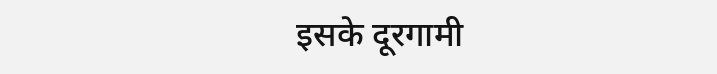इसके दूरगामी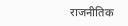राजनीतिक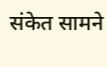संकेत सामने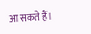आ सकते हैं।